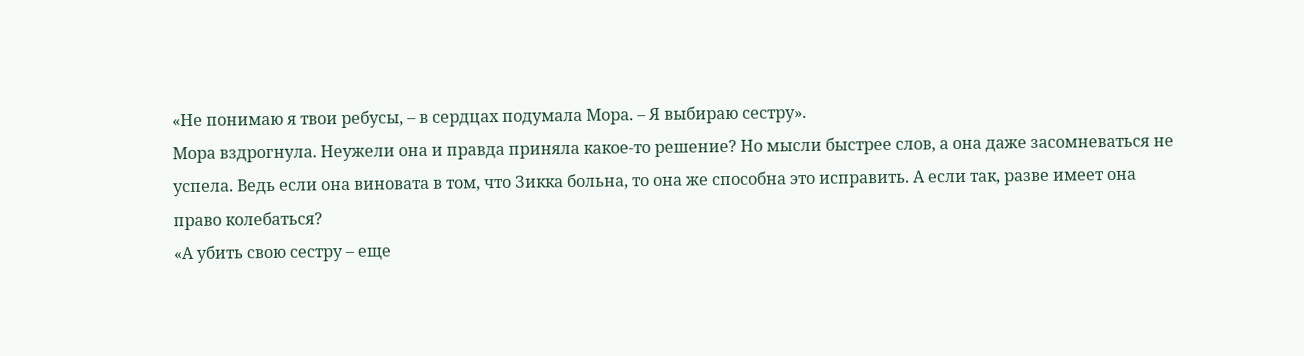«Не понимаю я твои ребусы, – в сердцах подумала Мора. – Я выбираю сестру».
Мора вздрогнула. Неужели она и правда приняла какое-то решение? Но мысли быстрее слов, а она даже засомневаться не успела. Ведь если она виновата в том, что Зикка больна, то она же способна это исправить. А если так, разве имеет она право колебаться?
«А убить свою сестру – еще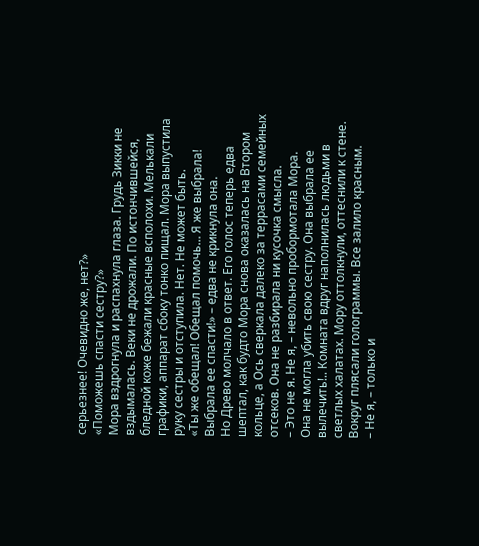серьезнее! Очевидно же, нет?»
«Поможешь спасти сестру?»
Мора вздрогнула и распахнула глаза. Грудь Зикки не вздымалась. Веки не дрожали. По истончившейся, бледной коже бежали красные всполохи. Мелькали графики, аппарат сбоку тонко пищал. Мора выпустила руку сестры и отступила. Нет. Не может быть.
«Ты же обещал! Обещал помочь… Я же выбрала! Выбрала ее спасти!» – едва не крикнула она.
Но Древо молчало в ответ. Его голос теперь едва шептал, как будто Мора снова оказалась на Втором кольце, а Ось сверкала далеко за террасами семейных отсеков. Она не разбирала ни кусочка смысла.
– Это не я. Не я, – невольно пробормотала Мора.
Она не могла убить свою сестру. Она выбрала ее вылечить!.. Комната вдруг наполнилась людьми в светлых халатах. Мору оттолкнули, оттеснили к стене. Вокруг плясали голограммы. Все залило красным.
– Не я, – только и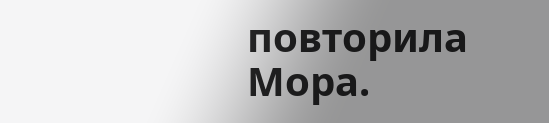повторила Мора.